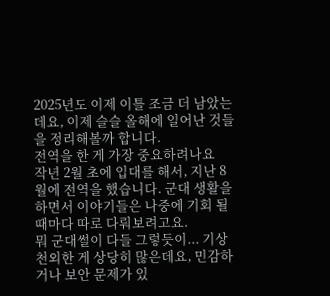2025년도 이제 이틀 조금 더 남았는데요, 이제 슬슬 올해에 일어난 것들을 정리해볼까 합니다.
전역을 한 게 가장 중요하려나요
작년 2월 초에 입대를 해서, 지난 8월에 전역을 했습니다. 군대 생활을 하면서 이야기들은 나중에 기회 될때마다 따로 다뤄보려고요.
뭐 군대썰이 다들 그렇듯이... 기상천외한 게 상당히 많은데요, 민감하거나 보안 문제가 있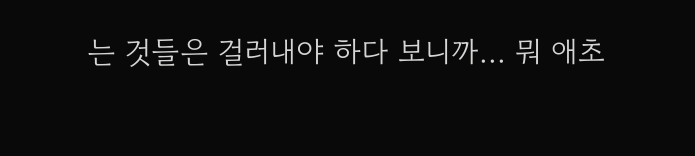는 것들은 걸러내야 하다 보니까... 뭐 애초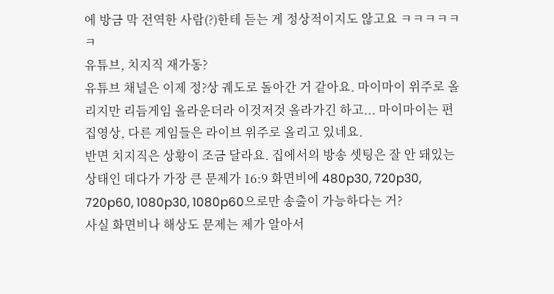에 방금 막 전역한 사람(?)한테 듣는 게 정상적이지도 않고요 ㅋㅋㅋㅋㅋㅋ
유튜브, 치지직 재가동?
유튜브 채널은 이제 정?상 궤도로 돌아간 거 같아요. 마이마이 위주로 올리지만 리듬게임 올라운더라 이것저것 올라가긴 하고... 마이마이는 편집영상, 다른 게임들은 라이브 위주로 올리고 있네요.
반면 치지직은 상황이 조금 달라요. 집에서의 방송 셋팅은 잘 안 돼있는 상태인 데다가 가장 큰 문제가 16:9 화면비에 480p30, 720p30, 720p60, 1080p30, 1080p60으로만 송출이 가능하다는 거?
사실 화면비나 해상도 문제는 제가 알아서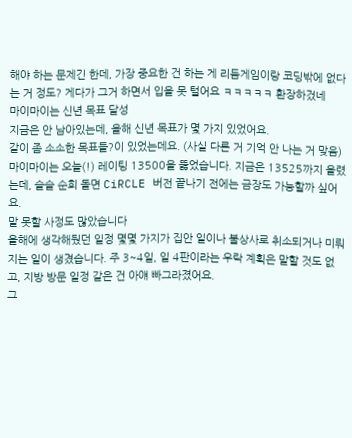해야 하는 문제긴 한데, 가장 중요한 건 하는 게 리듬게임이랑 코딩밖에 없다는 거 정도? 게다가 그거 하면서 입을 못 털어요 ㅋㅋㅋㅋㅋ 환장하겄네
마이마이는 신년 목표 달성
지금은 안 남아있는데, 올해 신년 목표가 몇 가지 있었어요.
같이 좀 소소한 목표들?이 있었는데요. (사실 다른 거 기억 안 나는 거 맞음)
마이마이는 오늘(!) 레이팅 13500을 뚫었습니다. 지금은 13525까지 올렸는데, 슬슬 순회 돌면 CiRCLE 버전 끝나기 전에는 금장도 가능할까 싶어요.
말 못할 사정도 많았습니다
올해에 생각해뒀던 일정 몇몇 가지가 집안 일이나 불상사로 취소되거나 미뤄지는 일이 생겼습니다. 주 3~4일, 일 4판이라는 우락 계획은 말할 것도 없고, 지방 방문 일정 같은 건 아얘 빠그라졌어요.
그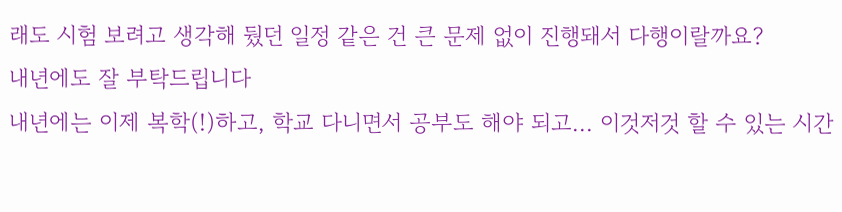래도 시험 보려고 생각해 뒀던 일정 같은 건 큰 문제 없이 진행돼서 다행이랄까요?
내년에도 잘 부탁드립니다
내년에는 이제 복학(!)하고, 학교 다니면서 공부도 해야 되고... 이것저것 할 수 있는 시간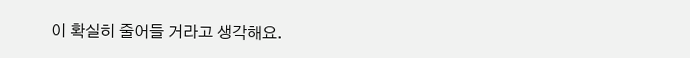이 확실히 줄어들 거라고 생각해요.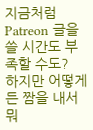지금처럼 Patreon 글을 쓸 시간도 부족할 수도?
하지만 어떻게든 짬을 내서 뭐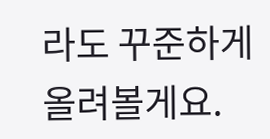라도 꾸준하게 올려볼게요.